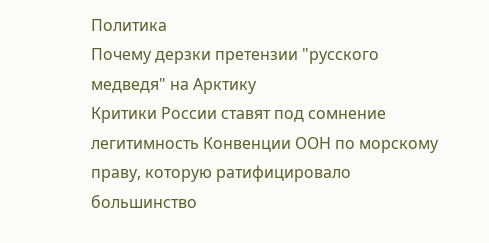Политика
Почему дерзки претензии "русского медведя" на Арктику
Критики России ставят под сомнение легитимность Конвенции ООН по морскому праву, которую ратифицировало большинство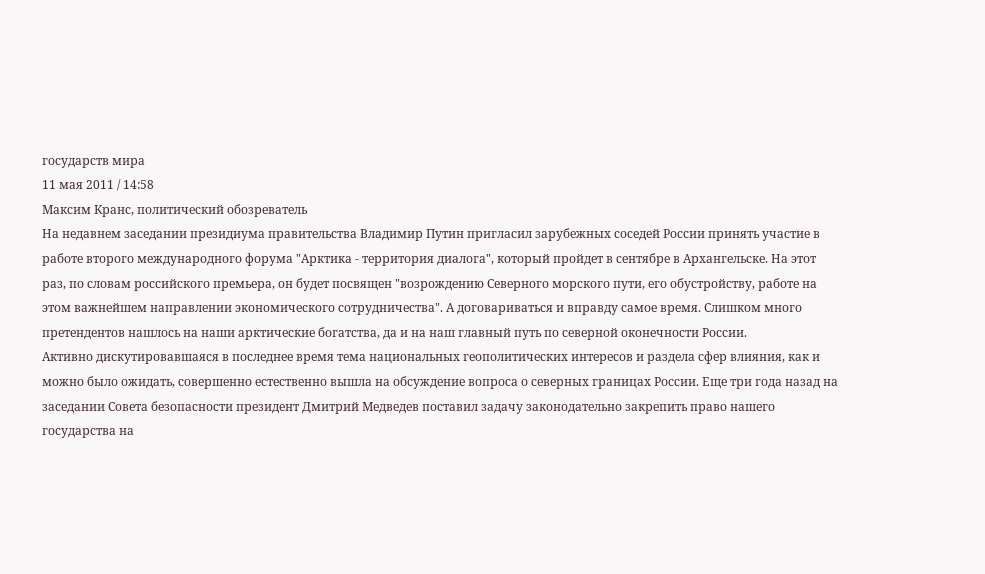государств мира
11 мая 2011 / 14:58
Максим Кранс, политический обозреватель
На недавнем заседании президиума правительства Владимир Путин пригласил зарубежных соседей России принять участие в работе второго международного форума "Арктика - территория диалога", который пройдет в сентябре в Архангельске. На этот раз, по словам российского премьера, он будет посвящен "возрождению Северного морского пути, его обустройству, работе на этом важнейшем направлении экономического сотрудничества". А договариваться и вправду самое время. Слишком много претендентов нашлось на наши арктические богатства, да и на наш главный путь по северной оконечности России.
Активно дискутировавшаяся в последнее время тема национальных геополитических интересов и раздела сфер влияния, как и можно было ожидать, совершенно естественно вышла на обсуждение вопроса о северных границах России. Еще три года назад на заседании Совета безопасности президент Дмитрий Медведев поставил задачу законодательно закрепить право нашего государства на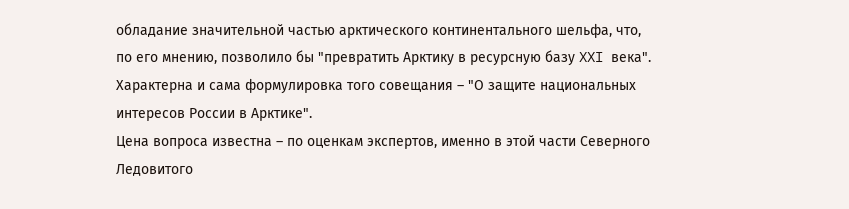обладание значительной частью арктического континентального шельфа, что, по его мнению, позволило бы "превратить Арктику в ресурсную базу XXI века". Характерна и сама формулировка того совещания – "О защите национальных интересов России в Арктике".
Цена вопроса известна – по оценкам экспертов, именно в этой части Северного Ледовитого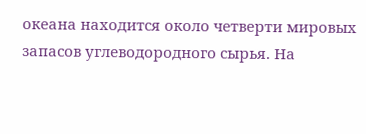океана находится около четверти мировых запасов углеводородного сырья. На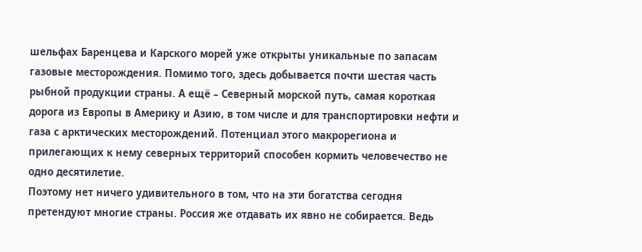шельфах Баренцева и Карского морей уже открыты уникальные по запасам газовые месторождения. Помимо того, здесь добывается почти шестая часть рыбной продукции страны. А ещё – Северный морской путь, самая короткая дорога из Европы в Америку и Азию, в том числе и для транспортировки нефти и газа с арктических месторождений. Потенциал этого макрорегиона и прилегающих к нему северных территорий способен кормить человечество не одно десятилетие.
Поэтому нет ничего удивительного в том, что на эти богатства сегодня претендуют многие страны. Россия же отдавать их явно не собирается. Ведь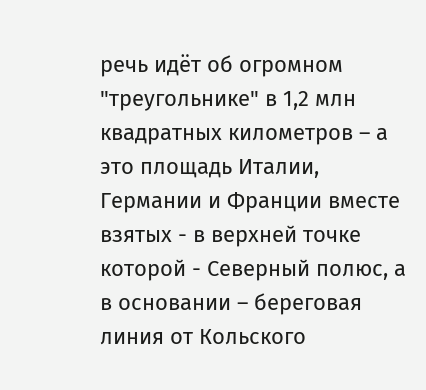речь идёт об огромном "треугольнике" в 1,2 млн квадратных километров – а это площадь Италии, Германии и Франции вместе взятых - в верхней точке которой - Северный полюс, а в основании – береговая линия от Кольского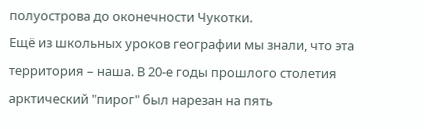полуострова до оконечности Чукотки.
Ещё из школьных уроков географии мы знали, что эта территория – наша. В 20-е годы прошлого столетия арктический "пирог" был нарезан на пять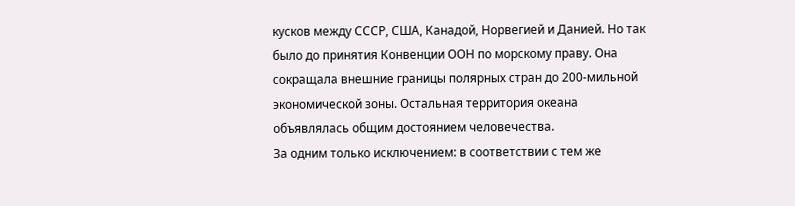кусков между СССР, США, Канадой, Норвегией и Данией. Но так было до принятия Конвенции ООН по морскому праву. Она сокращала внешние границы полярных стран до 200-мильной экономической зоны. Остальная территория океана объявлялась общим достоянием человечества.
За одним только исключением: в соответствии с тем же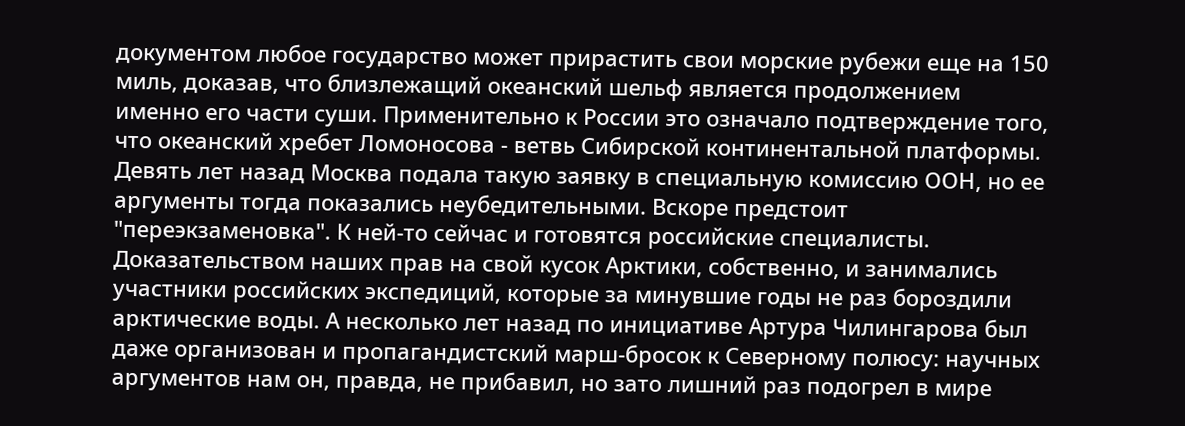документом любое государство может прирастить свои морские рубежи еще на 150 миль, доказав, что близлежащий океанский шельф является продолжением именно его части суши. Применительно к России это означало подтверждение того, что океанский хребет Ломоносова - ветвь Сибирской континентальной платформы. Девять лет назад Москва подала такую заявку в специальную комиссию ООН, но ее аргументы тогда показались неубедительными. Вскоре предстоит "переэкзаменовка". К ней-то сейчас и готовятся российские специалисты.
Доказательством наших прав на свой кусок Арктики, собственно, и занимались участники российских экспедиций, которые за минувшие годы не раз бороздили арктические воды. А несколько лет назад по инициативе Артура Чилингарова был даже организован и пропагандистский марш-бросок к Северному полюсу: научных аргументов нам он, правда, не прибавил, но зато лишний раз подогрел в мире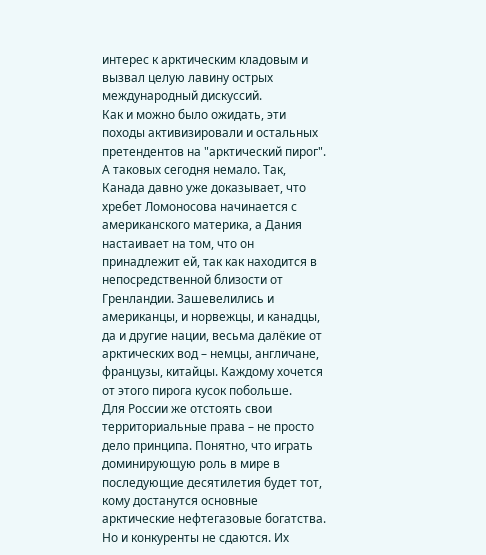интерес к арктическим кладовым и вызвал целую лавину острых международный дискуссий.
Как и можно было ожидать, эти походы активизировали и остальных претендентов на "арктический пирог". А таковых сегодня немало. Так, Канада давно уже доказывает, что хребет Ломоносова начинается с американского материка, а Дания настаивает на том, что он принадлежит ей, так как находится в непосредственной близости от Гренландии. Зашевелились и американцы, и норвежцы, и канадцы, да и другие нации, весьма далёкие от арктических вод – немцы, англичане, французы, китайцы. Каждому хочется от этого пирога кусок побольше.
Для России же отстоять свои территориальные права – не просто дело принципа. Понятно, что играть доминирующую роль в мире в последующие десятилетия будет тот, кому достанутся основные арктические нефтегазовые богатства.
Но и конкуренты не сдаются. Их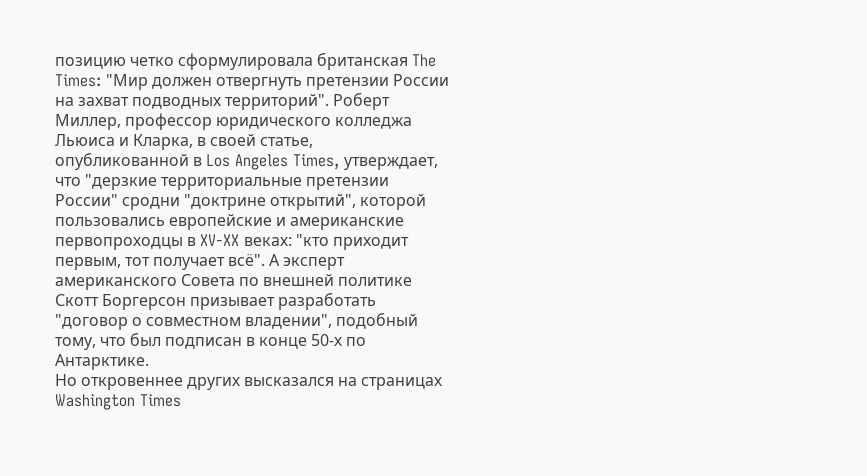позицию четко сформулировала британская The Times: "Мир должен отвергнуть претензии России на захват подводных территорий". Роберт Миллер, профессор юридического колледжа Льюиса и Кларка, в своей статье, опубликованной в Los Angeles Times, утверждает, что "дерзкие территориальные претензии России" сродни "доктрине открытий", которой пользовались европейские и американские первопроходцы в XV-XX веках: "кто приходит первым, тот получает всё". А эксперт американского Совета по внешней политике Скотт Боргерсон призывает разработать "договор о совместном владении", подобный тому, что был подписан в конце 50-х по Антарктике.
Но откровеннее других высказался на страницах Washington Times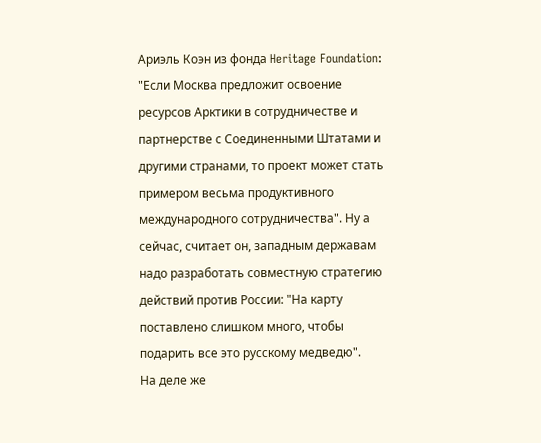Ариэль Коэн из фонда Heritage Foundation: "Если Москва предложит освоение ресурсов Арктики в сотрудничестве и партнерстве с Соединенными Штатами и другими странами, то проект может стать примером весьма продуктивного международного сотрудничества". Ну а сейчас, считает он, западным державам надо разработать совместную стратегию действий против России: "На карту поставлено слишком много, чтобы подарить все это русскому медведю".
На деле же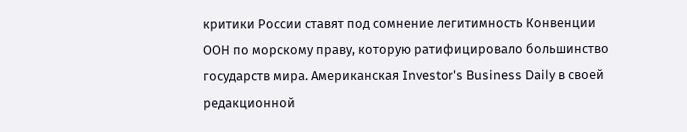критики России ставят под сомнение легитимность Конвенции ООН по морскому праву, которую ратифицировало большинство государств мира. Американская Investor's Business Daily в своей редакционной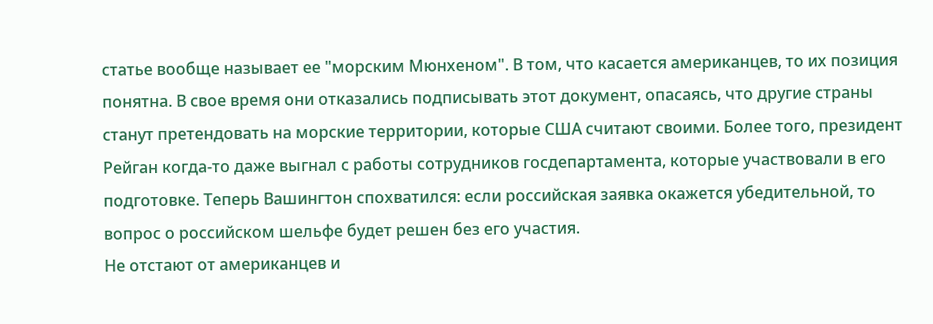статье вообще называет ее "морским Мюнхеном". В том, что касается американцев, то их позиция понятна. В свое время они отказались подписывать этот документ, опасаясь, что другие страны станут претендовать на морские территории, которые США считают своими. Более того, президент Рейган когда-то даже выгнал с работы сотрудников госдепартамента, которые участвовали в его подготовке. Теперь Вашингтон спохватился: если российская заявка окажется убедительной, то вопрос о российском шельфе будет решен без его участия.
Не отстают от американцев и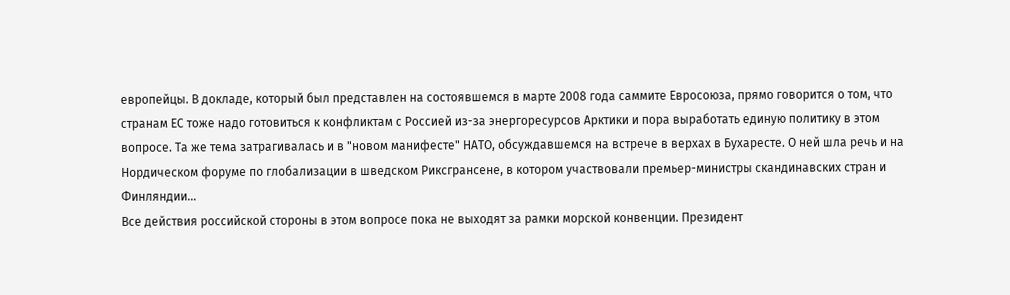европейцы. В докладе, который был представлен на состоявшемся в марте 2008 года саммите Евросоюза, прямо говорится о том, что странам ЕС тоже надо готовиться к конфликтам с Россией из-за энергоресурсов Арктики и пора выработать единую политику в этом вопросе. Та же тема затрагивалась и в "новом манифесте" НАТО, обсуждавшемся на встрече в верхах в Бухаресте. О ней шла речь и на Нордическом форуме по глобализации в шведском Риксгрансене, в котором участвовали премьер-министры скандинавских стран и Финляндии…
Все действия российской стороны в этом вопросе пока не выходят за рамки морской конвенции. Президент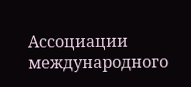Ассоциации международного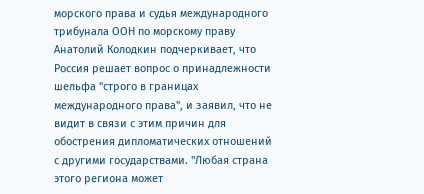морского права и судья международного трибунала ООН по морскому праву Анатолий Колодкин подчеркивает, что Россия решает вопрос о принадлежности шельфа "строго в границах международного права", и заявил, что не видит в связи с этим причин для обострения дипломатических отношений с другими государствами. "Любая страна этого региона может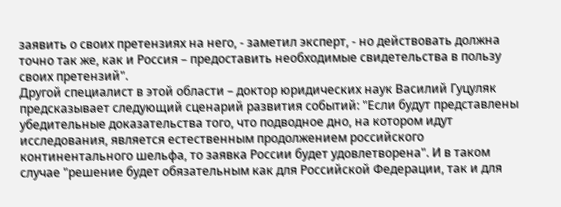заявить о своих претензиях на него, - заметил эксперт, - но действовать должна точно так же, как и Россия – предоставить необходимые свидетельства в пользу своих претензий".
Другой специалист в этой области – доктор юридических наук Василий Гуцуляк предсказывает следующий сценарий развития событий: "Если будут представлены убедительные доказательства того, что подводное дно, на котором идут исследования, является естественным продолжением российского континентального шельфа, то заявка России будет удовлетворена". И в таком случае "решение будет обязательным как для Российской Федерации, так и для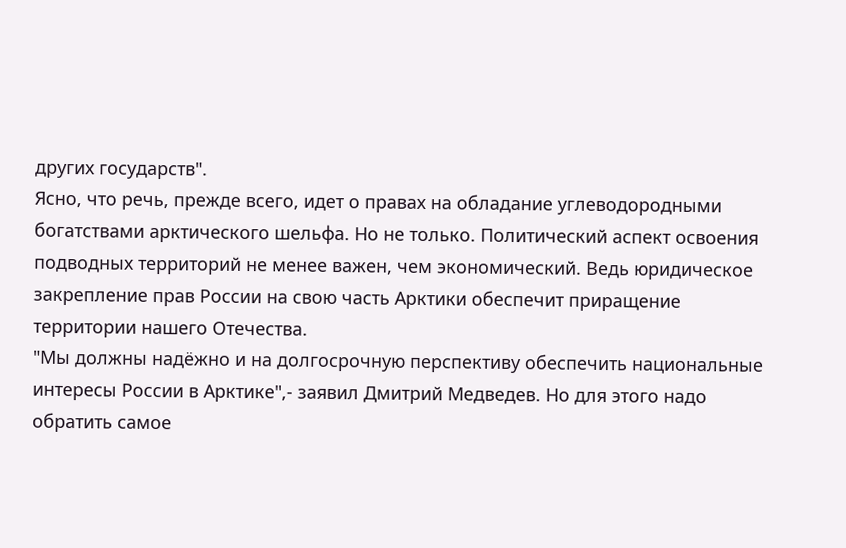других государств".
Ясно, что речь, прежде всего, идет о правах на обладание углеводородными богатствами арктического шельфа. Но не только. Политический аспект освоения подводных территорий не менее важен, чем экономический. Ведь юридическое закрепление прав России на свою часть Арктики обеспечит приращение территории нашего Отечества.
"Мы должны надёжно и на долгосрочную перспективу обеспечить национальные интересы России в Арктике",- заявил Дмитрий Медведев. Но для этого надо обратить самое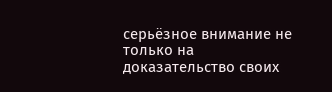серьёзное внимание не только на доказательство своих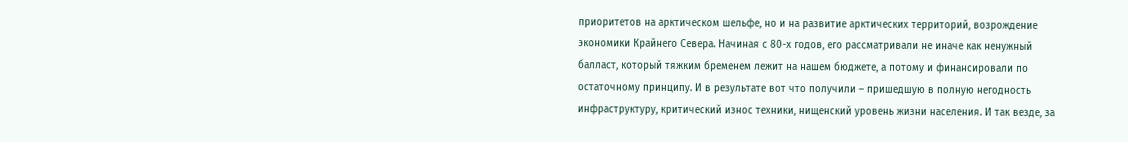приоритетов на арктическом шельфе, но и на развитие арктических территорий, возрождение экономики Крайнего Севера. Начиная с 80-х годов, его рассматривали не иначе как ненужный балласт, который тяжким бременем лежит на нашем бюджете, а потому и финансировали по остаточному принципу. И в результате вот что получили – пришедшую в полную негодность инфраструктуру, критический износ техники, нищенский уровень жизни населения. И так везде, за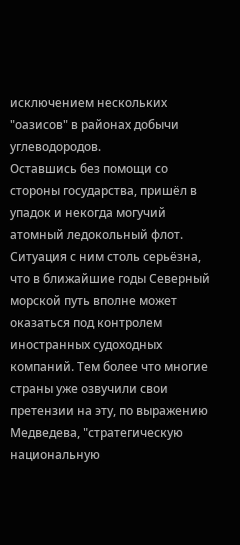исключением нескольких "оазисов" в районах добычи углеводородов.
Оставшись без помощи со стороны государства, пришёл в упадок и некогда могучий атомный ледокольный флот. Ситуация с ним столь серьёзна, что в ближайшие годы Северный морской путь вполне может оказаться под контролем иностранных судоходных компаний. Тем более что многие страны уже озвучили свои претензии на эту, по выражению Медведева, "стратегическую национальную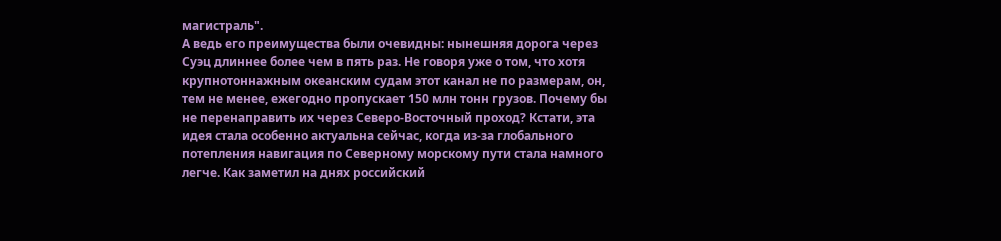магистраль".
А ведь его преимущества были очевидны: нынешняя дорога через Суэц длиннее более чем в пять раз. Не говоря уже о том, что хотя крупнотоннажным океанским судам этот канал не по размерам, он, тем не менее, ежегодно пропускает 150 млн тонн грузов. Почему бы не перенаправить их через Северо-Восточный проход? Кстати, эта идея стала особенно актуальна сейчас, когда из-за глобального потепления навигация по Северному морскому пути стала намного легче. Как заметил на днях российский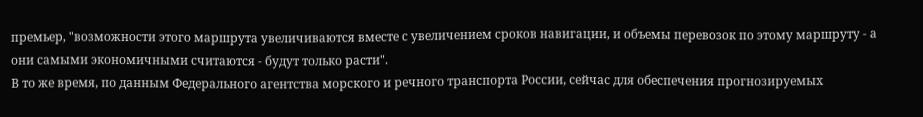премьер, "возможности этого маршрута увеличиваются вместе с увеличением сроков навигации, и объемы перевозок по этому маршруту - а они самыми экономичными считаются - будут только расти".
В то же время, по данным Федерального агентства морского и речного транспорта России, сейчас для обеспечения прогнозируемых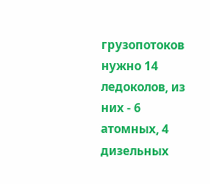грузопотоков нужно 14 ледоколов, из них - 6 атомных, 4 дизельных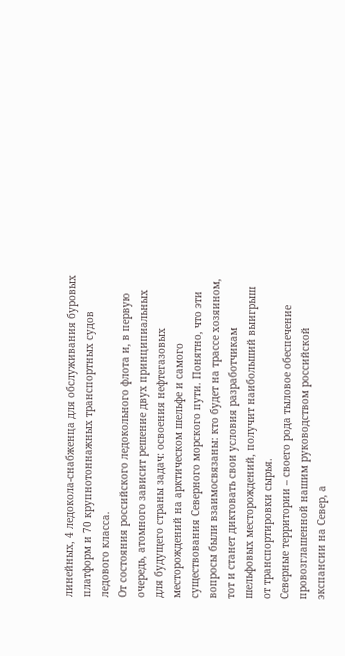линейных, 4 ледокола-снабженца для обслуживания буровых платформ и 70 крупнотоннажных транспортных судов ледового класса.
От состояния российского ледокольного флота и, в первую очередь, атомного зависит решение двух принципиальных для будущего страны задач: освоения нефтегазовых месторождений на арктическом шельфе и самого существования Северного морского пути. Понятно, что эти вопросы были взаимосвязаны: кто будет на трассе хозяином, тот и станет диктовать свои условия разработчикам шельфовых месторождений, получит наибольший выигрыш от транспортировки сырья.
Северные территории – своего рода тыловое обеспечение провозглашенной нашим руководством российской экспансии на Север, а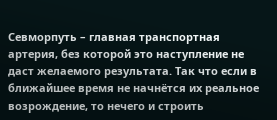Севморпуть – главная транспортная артерия, без которой это наступление не даст желаемого результата. Так что если в ближайшее время не начнётся их реальное возрождение, то нечего и строить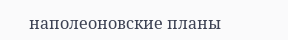наполеоновские планы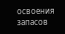освоения запасов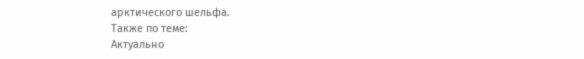арктического шельфа.
Также по теме:
Актуально